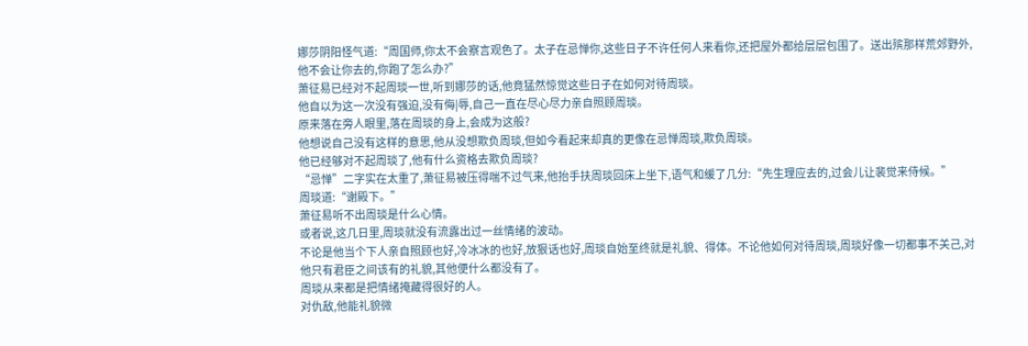娜莎阴阳怪气道:“周国师,你太不会察言观色了。太子在忌惮你,这些日子不许任何人来看你,还把屋外都给层层包围了。送出殡那样荒郊野外,他不会让你去的,你跑了怎么办?”
萧征易已经对不起周琰一世,听到娜莎的话,他竟猛然惊觉这些日子在如何对待周琰。
他自以为这一次没有强迫,没有侮|辱,自己一直在尽心尽力亲自照顾周琰。
原来落在旁人眼里,落在周琰的身上,会成为这般?
他想说自己没有这样的意思,他从没想欺负周琰,但如今看起来却真的更像在忌惮周琰,欺负周琰。
他已经够对不起周琰了,他有什么资格去欺负周琰?
“忌惮”二字实在太重了,萧征易被压得喘不过气来,他抬手扶周琰回床上坐下,语气和缓了几分:“先生理应去的,过会儿让裴觉来侍候。”
周琰道:“谢殿下。”
萧征易听不出周琰是什么心情。
或者说,这几日里,周琰就没有流露出过一丝情绪的波动。
不论是他当个下人亲自照顾也好,冷冰冰的也好,放狠话也好,周琰自始至终就是礼貌、得体。不论他如何对待周琰,周琰好像一切都事不关己,对他只有君臣之间该有的礼貌,其他便什么都没有了。
周琰从来都是把情绪掩藏得很好的人。
对仇敌,他能礼貌微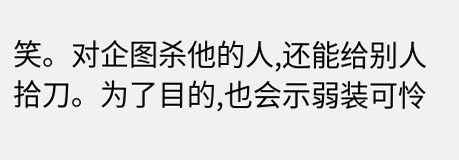笑。对企图杀他的人,还能给别人拾刀。为了目的,也会示弱装可怜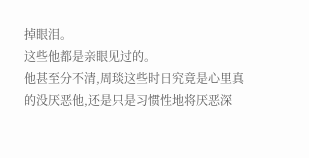掉眼泪。
这些他都是亲眼见过的。
他甚至分不清,周琰这些时日究竟是心里真的没厌恶他,还是只是习惯性地将厌恶深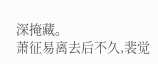深掩藏。
萧征易离去后不久,裴觉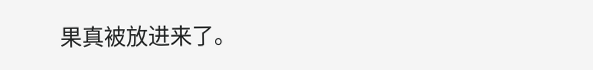果真被放进来了。